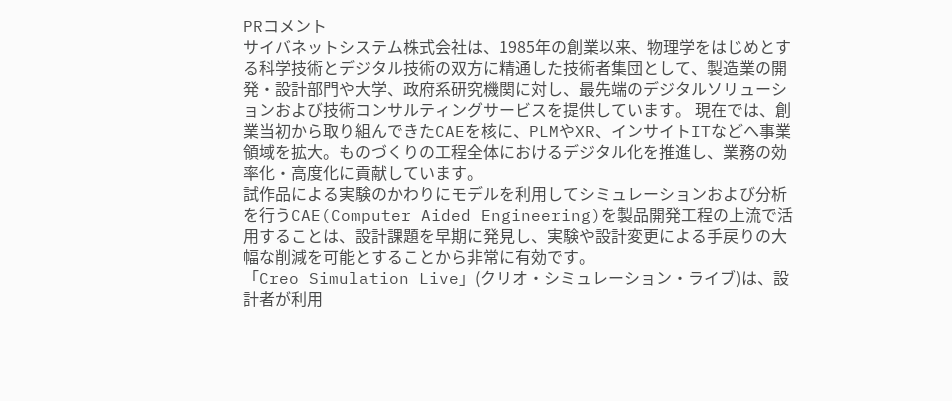PRコメント
サイバネットシステム株式会社は、1985年の創業以来、物理学をはじめとする科学技術とデジタル技術の双方に精通した技術者集団として、製造業の開発・設計部門や大学、政府系研究機関に対し、最先端のデジタルソリューションおよび技術コンサルティングサービスを提供しています。 現在では、創業当初から取り組んできたCAEを核に、PLMやXR、インサイトITなどへ事業領域を拡大。ものづくりの工程全体におけるデジタル化を推進し、業務の効率化・高度化に貢献しています。
試作品による実験のかわりにモデルを利用してシミュレーションおよび分析を行うCAE(Computer Aided Engineering)を製品開発工程の上流で活用することは、設計課題を早期に発見し、実験や設計変更による手戻りの大幅な削減を可能とすることから非常に有効です。
「Creo Simulation Live」(クリオ・シミュレーション・ライブ)は、設計者が利用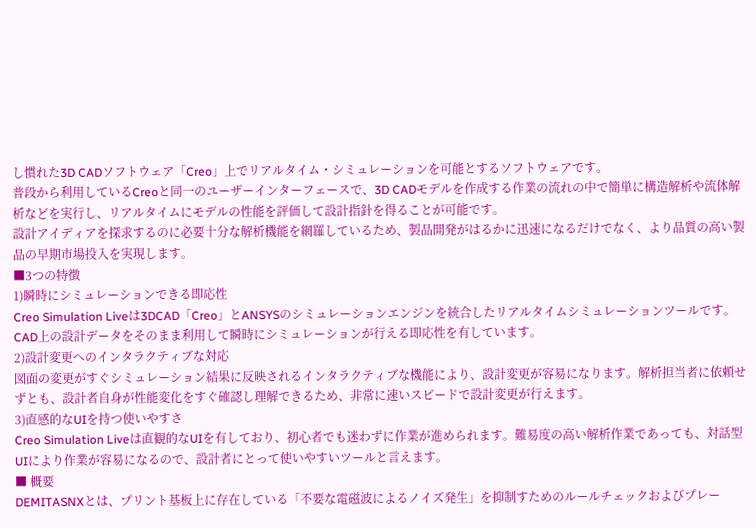し慣れた3D CADソフトウェア「Creo」上でリアルタイム・シミュレーションを可能とするソフトウェアです。
普段から利用しているCreoと同一のユーザーインターフェースで、3D CADモデルを作成する作業の流れの中で簡単に構造解析や流体解析などを実行し、リアルタイムにモデルの性能を評価して設計指針を得ることが可能です。
設計アイディアを探求するのに必要十分な解析機能を網羅しているため、製品開発がはるかに迅速になるだけでなく、より品質の高い製品の早期市場投入を実現します。
■3つの特徴
1)瞬時にシミュレーションできる即応性
Creo Simulation Liveは3DCAD「Creo」とANSYSのシミュレーションエンジンを統合したリアルタイムシミュレーションツールです。CAD上の設計データをそのまま利用して瞬時にシミュレーションが行える即応性を有しています。
2)設計変更へのインタラクティブな対応
図面の変更がすぐシミュレーション結果に反映されるインタラクティブな機能により、設計変更が容易になります。解析担当者に依頼せずとも、設計者自身が性能変化をすぐ確認し理解できるため、非常に速いスピードで設計変更が行えます。
3)直感的なUIを持つ使いやすさ
Creo Simulation Liveは直観的なUIを有しており、初心者でも迷わずに作業が進められます。難易度の高い解析作業であっても、対話型UIにより作業が容易になるので、設計者にとって使いやすいツールと言えます。
■ 概要
DEMITASNXとは、プリント基板上に存在している「不要な電磁波によるノイズ発生」を抑制すためのルールチェックおよびプレー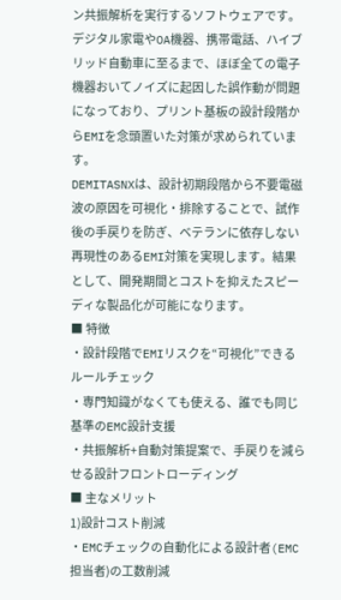ン共振解析を実行するソフトウェアです。デジタル家電やOA機器、携帯電話、ハイブリッド自動車に至るまで、ほぼ全ての電子機器おいてノイズに起因した誤作動が問題になっており、プリント基板の設計段階からEMIを念頭置いた対策が求められています。
DEMITASNXは、設計初期段階から不要電磁波の原因を可視化・排除することで、試作後の手戻りを防ぎ、ベテランに依存しない再現性のあるEMI対策を実現します。結果として、開発期間とコストを抑えたスピーディな製品化が可能になります。
■ 特徴
・設計段階でEMIリスクを“可視化”できるルールチェック
・専門知識がなくても使える、誰でも同じ基準のEMC設計支援
・共振解析+自動対策提案で、手戻りを減らせる設計フロントローディング
■ 主なメリット
1)設計コスト削減
・EMCチェックの自動化による設計者(EMC担当者)の工数削減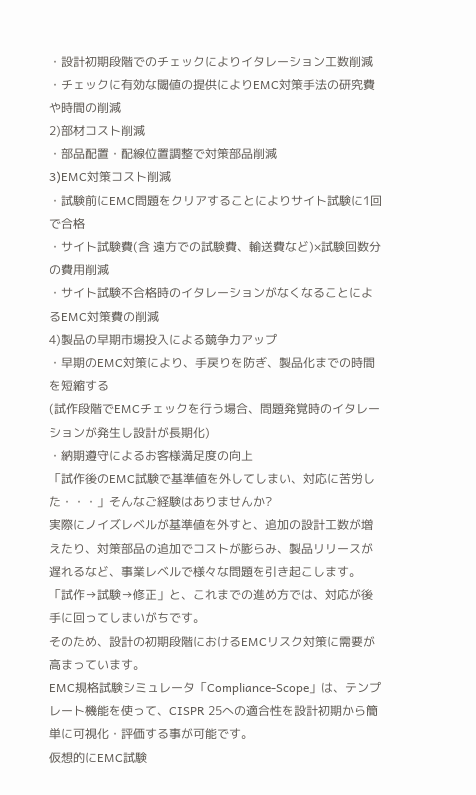・設計初期段階でのチェックによりイタレーション工数削減
・チェックに有効な閾値の提供によりEMC対策手法の研究費や時間の削減
2)部材コスト削減
・部品配置・配線位置調整で対策部品削減
3)EMC対策コスト削減
・試験前にEMC問題をクリアすることによりサイト試験に1回で合格
・サイト試験費(含 遠方での試験費、輸送費など)×試験回数分の費用削減
・サイト試験不合格時のイタレーションがなくなることによるEMC対策費の削減
4)製品の早期市場投入による競争力アップ
・早期のEMC対策により、手戻りを防ぎ、製品化までの時間を短縮する
(試作段階でEMCチェックを行う場合、問題発覚時のイタレーションが発生し設計が長期化)
・納期遵守によるお客様満足度の向上
「試作後のEMC試験で基準値を外してしまい、対応に苦労した・・・」そんなご経験はありませんか?
実際にノイズレベルが基準値を外すと、追加の設計工数が増えたり、対策部品の追加でコストが膨らみ、製品リリースが遅れるなど、事業レベルで様々な問題を引き起こします。
「試作→試験→修正」と、これまでの進め方では、対応が後手に回ってしまいがちです。
そのため、設計の初期段階におけるEMCリスク対策に需要が高まっています。
EMC規格試験シミュレータ「Compliance-Scope」は、テンプレート機能を使って、CISPR 25への適合性を設計初期から簡単に可視化・評価する事が可能です。
仮想的にEMC試験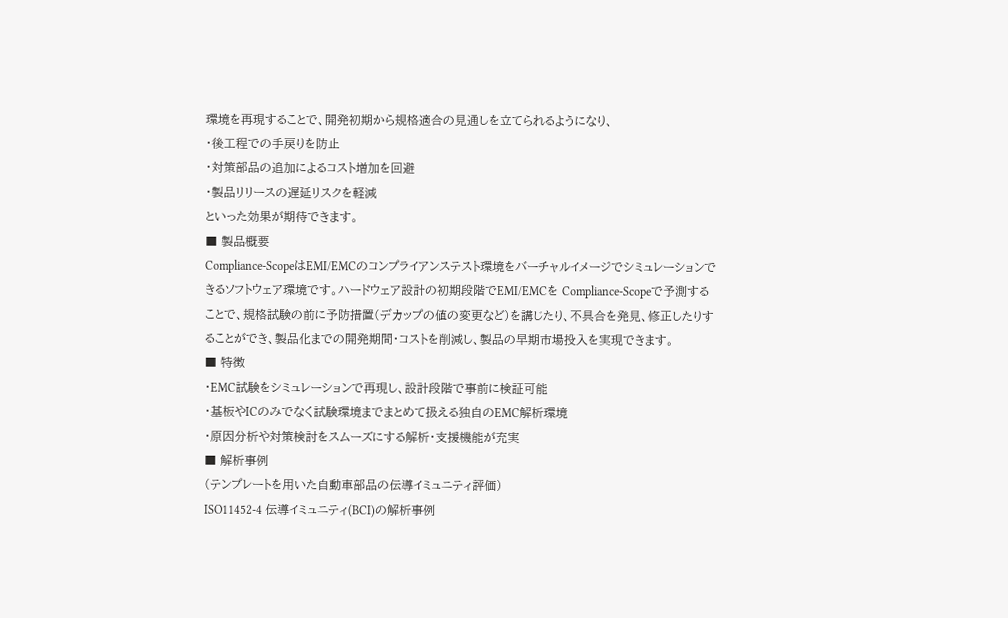環境を再現することで、開発初期から規格適合の見通しを立てられるようになり、
・後工程での手戻りを防止
・対策部品の追加によるコスト増加を回避
・製品リリースの遅延リスクを軽減
といった効果が期待できます。
■ 製品概要
Compliance-ScopeはEMI/EMCのコンプライアンステスト環境をバーチャルイメージでシミュレーションできるソフトウェア環境です。ハードウェア設計の初期段階でEMI/EMCを Compliance-Scopeで予測することで、規格試験の前に予防措置(デカップの値の変更など)を講じたり、不具合を発見、修正したりすることができ、製品化までの開発期間・コストを削減し、製品の早期市場投入を実現できます。
■ 特徴
・EMC試験をシミュレーションで再現し、設計段階で事前に検証可能
・基板やICのみでなく試験環境までまとめて扱える独自のEMC解析環境
・原因分析や対策検討をスムーズにする解析・支援機能が充実
■ 解析事例
(テンプレートを用いた自動車部品の伝導イミュニティ評価)
ISO11452-4 伝導イミュニティ(BCI)の解析事例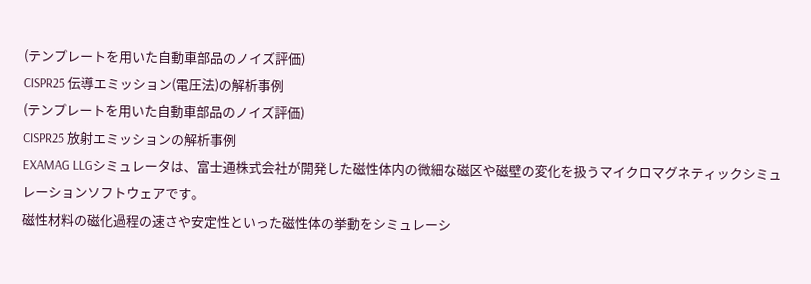(テンプレートを用いた自動車部品のノイズ評価)
CISPR25 伝導エミッション(電圧法)の解析事例
(テンプレートを用いた自動車部品のノイズ評価)
CISPR25 放射エミッションの解析事例
EXAMAG LLGシミュレータは、富士通株式会社が開発した磁性体内の微細な磁区や磁壁の変化を扱うマイクロマグネティックシミュレーションソフトウェアです。
磁性材料の磁化過程の速さや安定性といった磁性体の挙動をシミュレーシ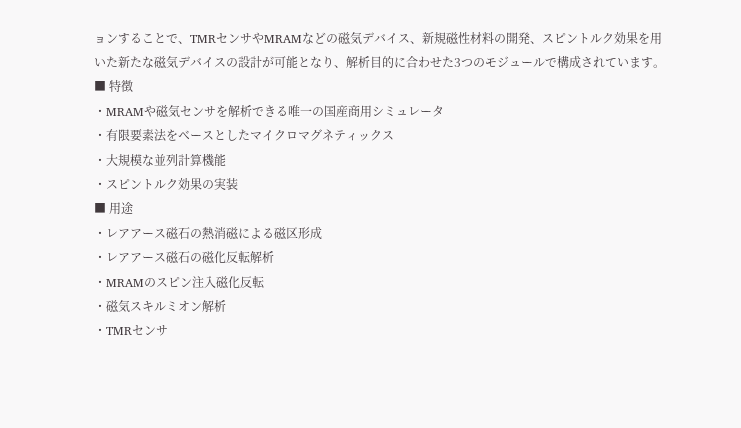ョンすることで、TMRセンサやMRAMなどの磁気デバイス、新規磁性材料の開発、スピントルク効果を用いた新たな磁気デバイスの設計が可能となり、解析目的に合わせた3つのモジュールで構成されています。
■ 特徴
・MRAMや磁気センサを解析できる唯一の国産商用シミュレータ
・有限要素法をベースとしたマイクロマグネティックス
・大規模な並列計算機能
・スピントルク効果の実装
■ 用途
・レアアース磁石の熱消磁による磁区形成
・レアアース磁石の磁化反転解析
・MRAMのスピン注入磁化反転
・磁気スキルミオン解析
・TMRセンサ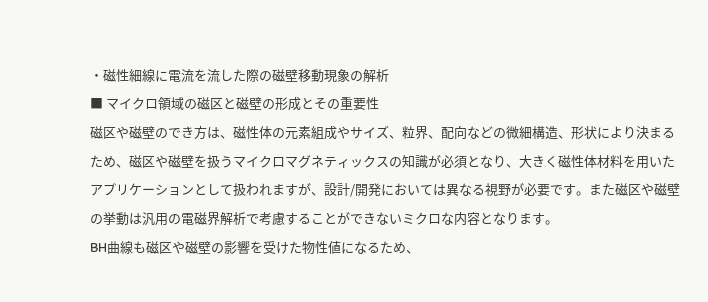・磁性細線に電流を流した際の磁壁移動現象の解析
■ マイクロ領域の磁区と磁壁の形成とその重要性
磁区や磁壁のでき方は、磁性体の元素組成やサイズ、粒界、配向などの微細構造、形状により決まるため、磁区や磁壁を扱うマイクロマグネティックスの知識が必須となり、大きく磁性体材料を用いたアプリケーションとして扱われますが、設計/開発においては異なる視野が必要です。また磁区や磁壁の挙動は汎用の電磁界解析で考慮することができないミクロな内容となります。
BH曲線も磁区や磁壁の影響を受けた物性値になるため、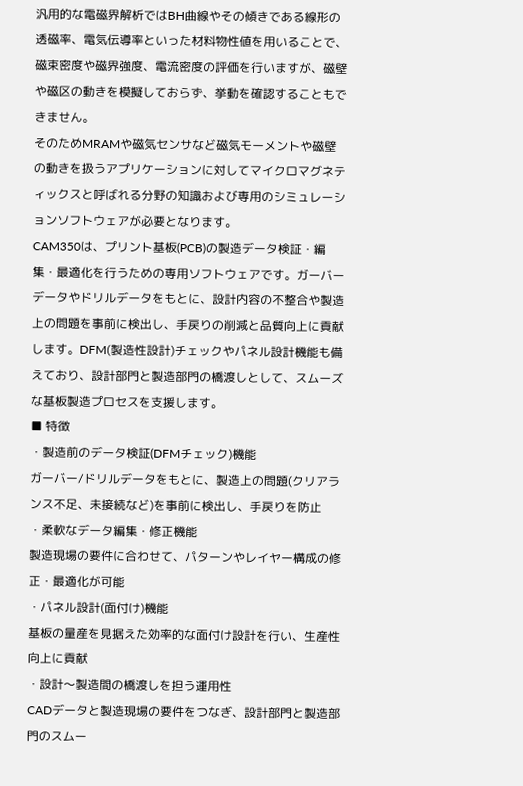汎用的な電磁界解析ではBH曲線やその傾きである線形の透磁率、電気伝導率といった材料物性値を用いることで、磁束密度や磁界強度、電流密度の評価を行いますが、磁壁や磁区の動きを模擬しておらず、挙動を確認することもできません。
そのためMRAMや磁気センサなど磁気モーメントや磁壁の動きを扱うアプリケーションに対してマイクロマグネティックスと呼ばれる分野の知識および専用のシミュレーションソフトウェアが必要となります。
CAM350は、プリント基板(PCB)の製造データ検証・編集・最適化を行うための専用ソフトウェアです。ガーバーデータやドリルデータをもとに、設計内容の不整合や製造上の問題を事前に検出し、手戻りの削減と品質向上に貢献します。DFM(製造性設計)チェックやパネル設計機能も備えており、設計部門と製造部門の橋渡しとして、スムーズな基板製造プロセスを支援します。
■ 特徴
・製造前のデータ検証(DFMチェック)機能
ガーバー/ドリルデータをもとに、製造上の問題(クリアランス不足、未接続など)を事前に検出し、手戻りを防止
・柔軟なデータ編集・修正機能
製造現場の要件に合わせて、パターンやレイヤー構成の修正・最適化が可能
・パネル設計(面付け)機能
基板の量産を見据えた効率的な面付け設計を行い、生産性向上に貢献
・設計〜製造間の橋渡しを担う運用性
CADデータと製造現場の要件をつなぎ、設計部門と製造部門のスムー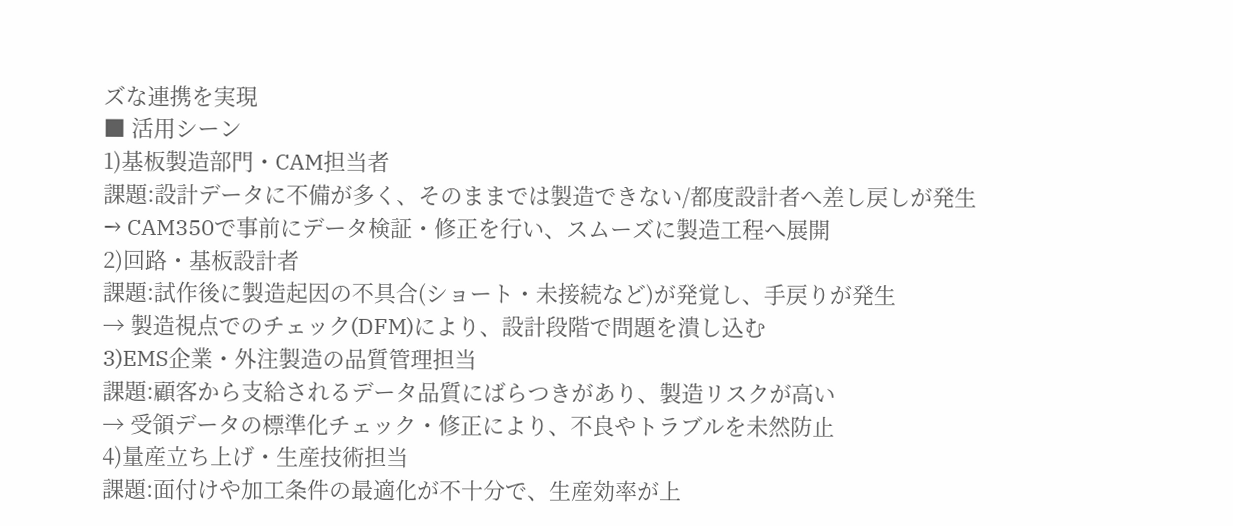ズな連携を実現
■ 活用シーン
1)基板製造部門・CAM担当者
課題:設計データに不備が多く、そのままでは製造できない/都度設計者へ差し戻しが発生
→ CAM350で事前にデータ検証・修正を行い、スムーズに製造工程へ展開
2)回路・基板設計者
課題:試作後に製造起因の不具合(ショート・未接続など)が発覚し、手戻りが発生
→ 製造視点でのチェック(DFM)により、設計段階で問題を潰し込む
3)EMS企業・外注製造の品質管理担当
課題:顧客から支給されるデータ品質にばらつきがあり、製造リスクが高い
→ 受領データの標準化チェック・修正により、不良やトラブルを未然防止
4)量産立ち上げ・生産技術担当
課題:面付けや加工条件の最適化が不十分で、生産効率が上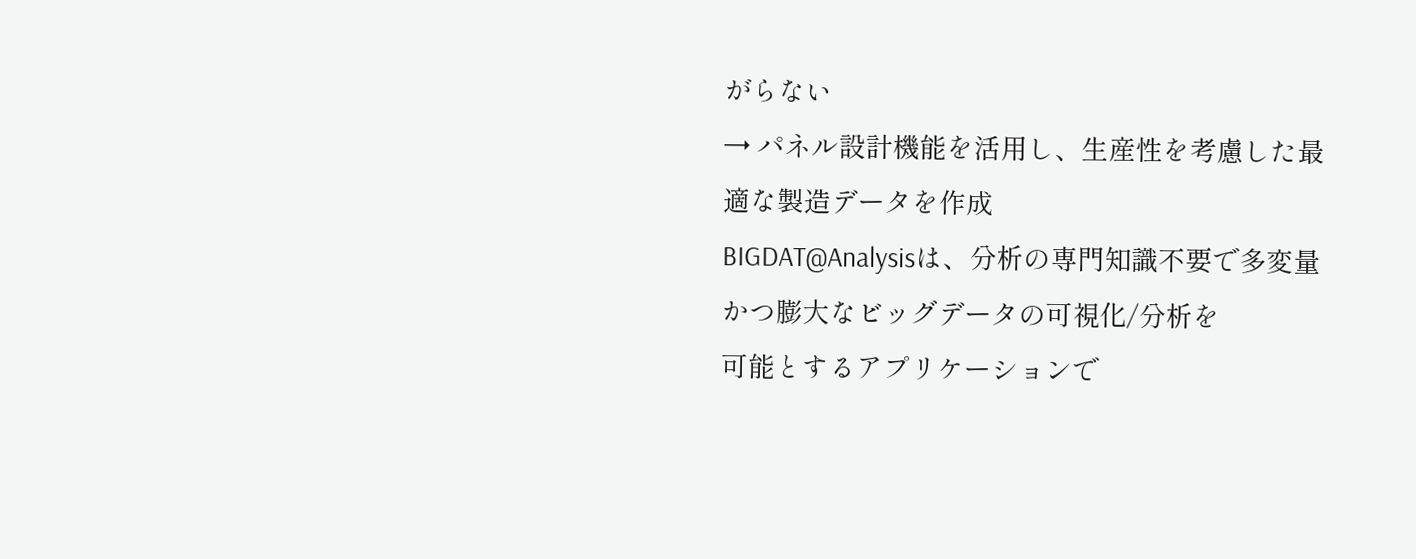がらない
→ パネル設計機能を活用し、生産性を考慮した最適な製造データを作成
BIGDAT@Analysisは、分析の専門知識不要で多変量かつ膨大なビッグデータの可視化/分析を
可能とするアプリケーションで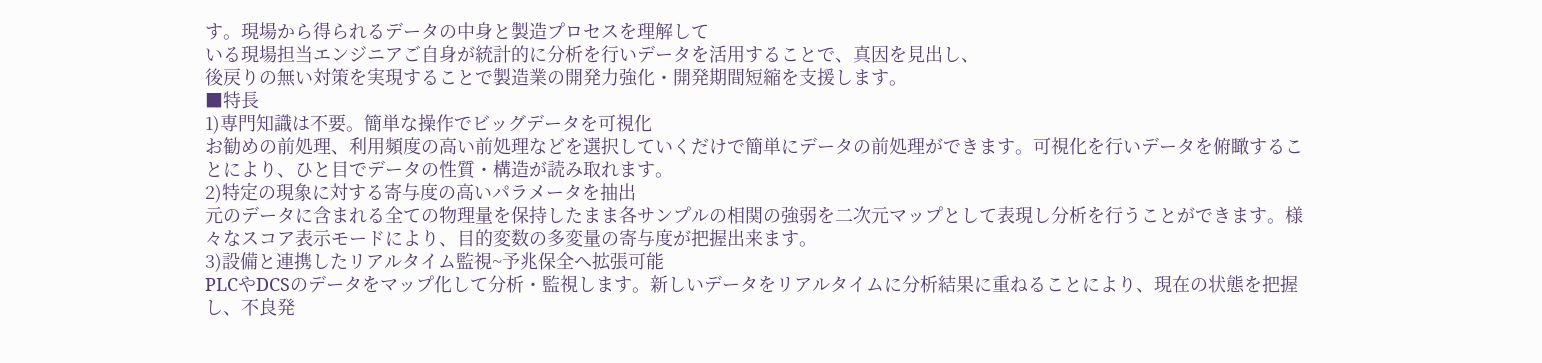す。現場から得られるデータの中身と製造プロセスを理解して
いる現場担当エンジニアご自身が統計的に分析を行いデータを活用することで、真因を見出し、
後戻りの無い対策を実現することで製造業の開発力強化・開発期間短縮を支援します。
■特長
1)専門知識は不要。簡単な操作でビッグデータを可視化
お勧めの前処理、利用頻度の高い前処理などを選択していくだけで簡単にデータの前処理ができます。可視化を行いデータを俯瞰することにより、ひと目でデータの性質・構造が読み取れます。
2)特定の現象に対する寄与度の高いパラメータを抽出
元のデータに含まれる全ての物理量を保持したまま各サンプルの相関の強弱を二次元マップとして表現し分析を行うことができます。様々なスコア表示モードにより、目的変数の多変量の寄与度が把握出来ます。
3)設備と連携したリアルタイム監視~予兆保全へ拡張可能
PLCやDCSのデータをマップ化して分析・監視します。新しいデータをリアルタイムに分析結果に重ねることにより、現在の状態を把握し、不良発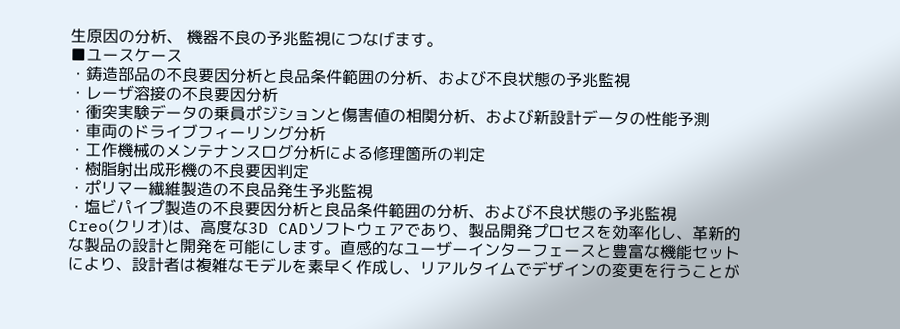生原因の分析、 機器不良の予兆監視につなげます。
■ユースケース
・鋳造部品の不良要因分析と良品条件範囲の分析、および不良状態の予兆監視
・レーザ溶接の不良要因分析
・衝突実験データの乗員ポジションと傷害値の相関分析、および新設計データの性能予測
・車両のドライブフィーリング分析
・工作機械のメンテナンスログ分析による修理箇所の判定
・樹脂射出成形機の不良要因判定
・ポリマー繊維製造の不良品発生予兆監視
・塩ビパイプ製造の不良要因分析と良品条件範囲の分析、および不良状態の予兆監視
Creo(クリオ)は、高度な3D CADソフトウェアであり、製品開発プロセスを効率化し、革新的な製品の設計と開発を可能にします。直感的なユーザーインターフェースと豊富な機能セットにより、設計者は複雑なモデルを素早く作成し、リアルタイムでデザインの変更を行うことが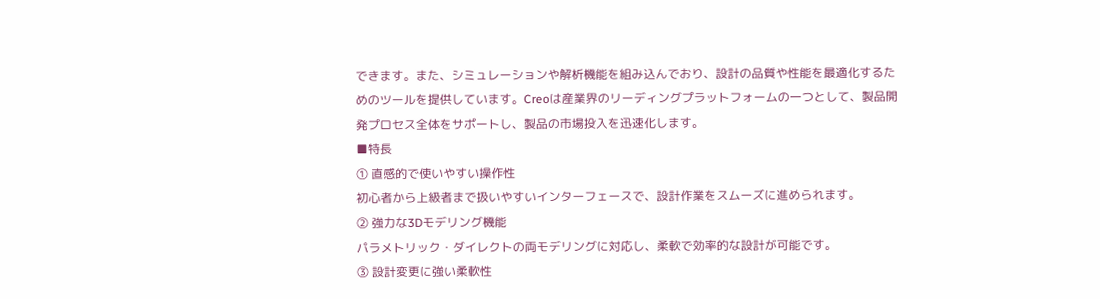できます。また、シミュレーションや解析機能を組み込んでおり、設計の品質や性能を最適化するためのツールを提供しています。Creoは産業界のリーディングプラットフォームの一つとして、製品開発プロセス全体をサポートし、製品の市場投入を迅速化します。
■特長
① 直感的で使いやすい操作性
初心者から上級者まで扱いやすいインターフェースで、設計作業をスムーズに進められます。
② 強力な3Dモデリング機能
パラメトリック・ダイレクトの両モデリングに対応し、柔軟で効率的な設計が可能です。
③ 設計変更に強い柔軟性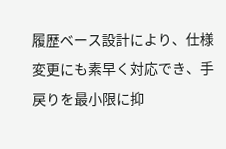履歴ベース設計により、仕様変更にも素早く対応でき、手戻りを最小限に抑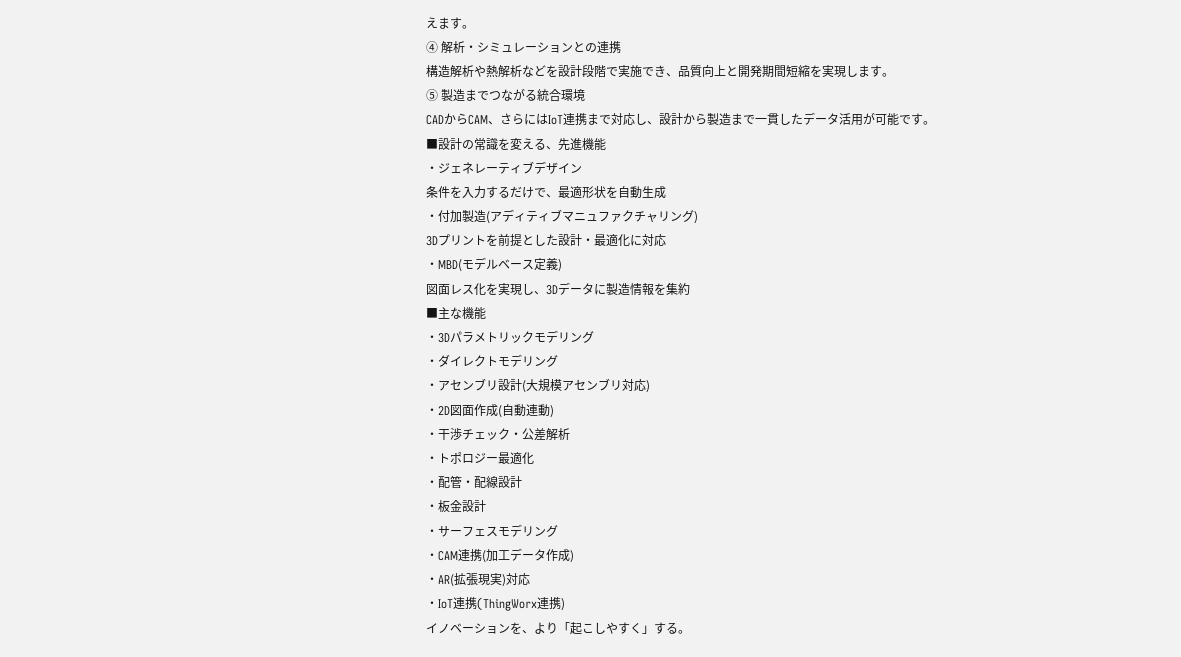えます。
④ 解析・シミュレーションとの連携
構造解析や熱解析などを設計段階で実施でき、品質向上と開発期間短縮を実現します。
⑤ 製造までつながる統合環境
CADからCAM、さらにはIoT連携まで対応し、設計から製造まで一貫したデータ活用が可能です。
■設計の常識を変える、先進機能
・ジェネレーティブデザイン
条件を入力するだけで、最適形状を自動生成
・付加製造(アディティブマニュファクチャリング)
3Dプリントを前提とした設計・最適化に対応
・MBD(モデルベース定義)
図面レス化を実現し、3Dデータに製造情報を集約
■主な機能
・3Dパラメトリックモデリング
・ダイレクトモデリング
・アセンブリ設計(大規模アセンブリ対応)
・2D図面作成(自動連動)
・干渉チェック・公差解析
・トポロジー最適化
・配管・配線設計
・板金設計
・サーフェスモデリング
・CAM連携(加工データ作成)
・AR(拡張現実)対応
・IoT連携(ThingWorx連携)
イノベーションを、より「起こしやすく」する。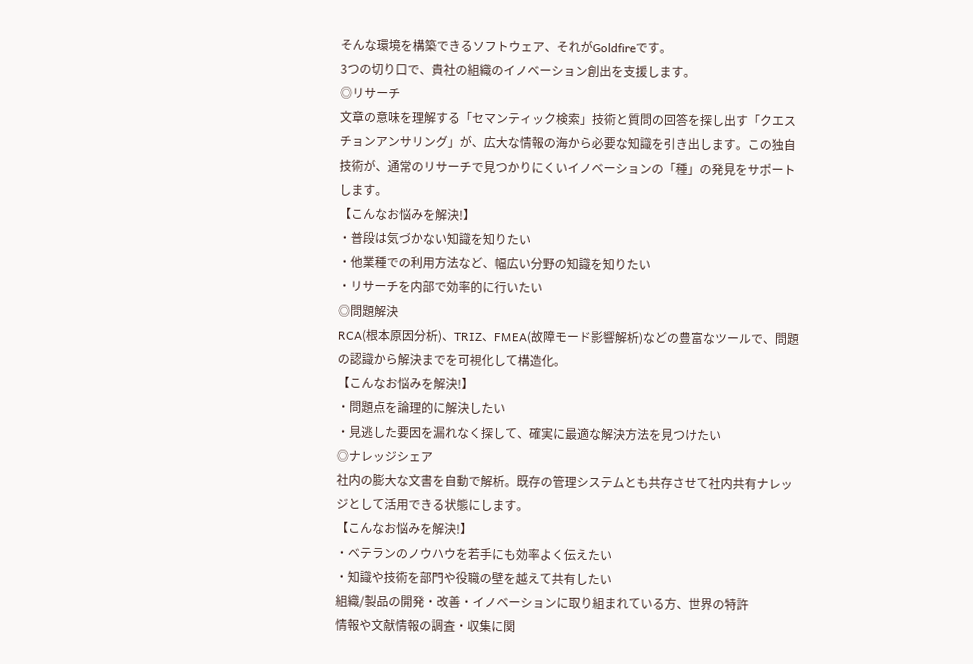そんな環境を構築できるソフトウェア、それがGoldfireです。
3つの切り口で、貴社の組織のイノベーション創出を支援します。
◎リサーチ
文章の意味を理解する「セマンティック検索」技術と質問の回答を探し出す「クエスチョンアンサリング」が、広大な情報の海から必要な知識を引き出します。この独自技術が、通常のリサーチで見つかりにくいイノベーションの「種」の発見をサポートします。
【こんなお悩みを解決!】
・普段は気づかない知識を知りたい
・他業種での利用方法など、幅広い分野の知識を知りたい
・リサーチを内部で効率的に行いたい
◎問題解決
RCA(根本原因分析)、TRIZ、FMEA(故障モード影響解析)などの豊富なツールで、問題の認識から解決までを可視化して構造化。
【こんなお悩みを解決!】
・問題点を論理的に解決したい
・見逃した要因を漏れなく探して、確実に最適な解決方法を見つけたい
◎ナレッジシェア
社内の膨大な文書を自動で解析。既存の管理システムとも共存させて社内共有ナレッジとして活用できる状態にします。
【こんなお悩みを解決!】
・ベテランのノウハウを若手にも効率よく伝えたい
・知識や技術を部門や役職の壁を越えて共有したい
組織/製品の開発・改善・イノベーションに取り組まれている方、世界の特許
情報や文献情報の調査・収集に関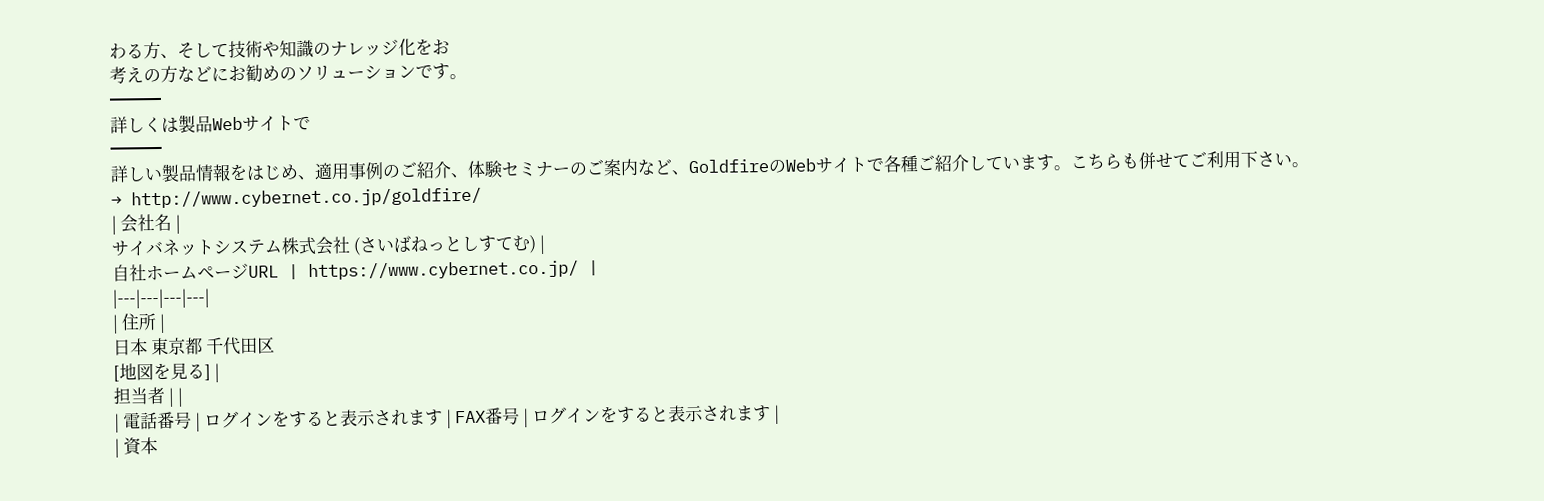わる方、そして技術や知識のナレッジ化をお
考えの方などにお勧めのソリューションです。
━━━
詳しくは製品Webサイトで
━━━
詳しい製品情報をはじめ、適用事例のご紹介、体験セミナーのご案内など、GoldfireのWebサイトで各種ご紹介しています。こちらも併せてご利用下さい。
→ http://www.cybernet.co.jp/goldfire/
| 会社名 |
サイバネットシステム株式会社 (さいばねっとしすてむ) |
自社ホームページURL | https://www.cybernet.co.jp/ |
|---|---|---|---|
| 住所 |
日本 東京都 千代田区
[地図を見る] |
担当者 | |
| 電話番号 | ログインをすると表示されます | FAX番号 | ログインをすると表示されます |
| 資本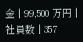金 | 99,500 万円 | 社員数 | 357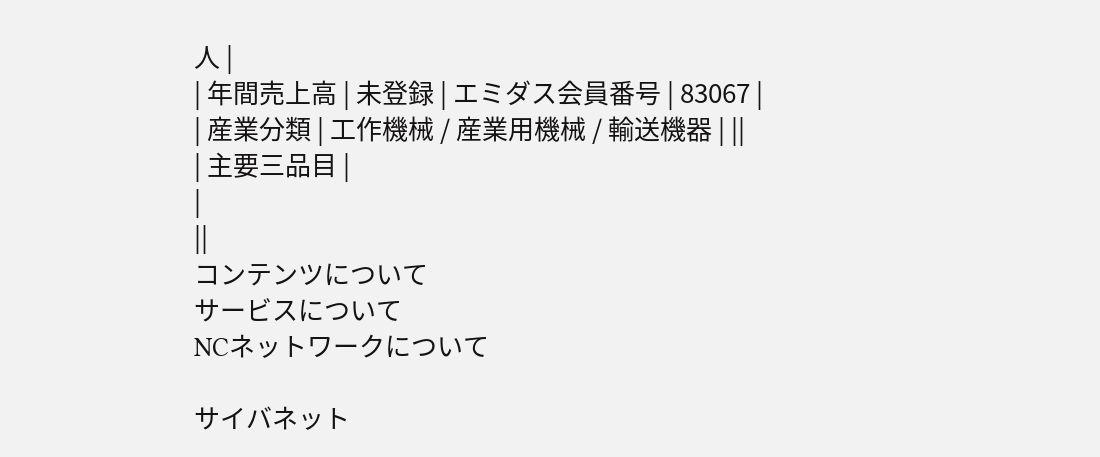人 |
| 年間売上高 | 未登録 | エミダス会員番号 | 83067 |
| 産業分類 | 工作機械 / 産業用機械 / 輸送機器 | ||
| 主要三品目 |
|
||
コンテンツについて
サービスについて
NCネットワークについて

サイバネット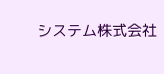システム株式会社